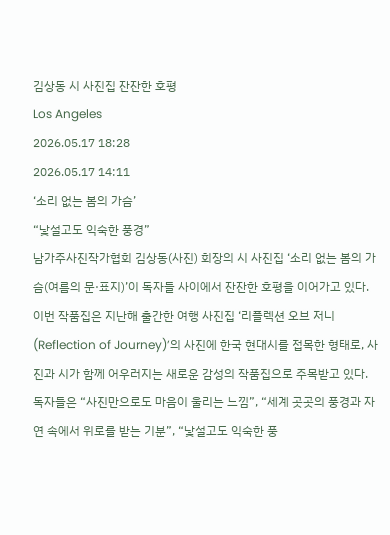김상동 시 사진집 잔잔한 호평
Los Angeles
2026.05.17 18:28
2026.05.17 14:11
‘소리 없는 봄의 가슴’
“낯설고도 익숙한 풍경”
남가주사진작가협회 김상동(사진) 회장의 시 사진집 ‘소리 없는 봄의 가슴(여름의 문·표지)’이 독자들 사이에서 잔잔한 호평을 이어가고 있다.
이번 작품집은 지난해 출간한 여행 사진집 ‘리플렉션 오브 저니(Reflection of Journey)’의 사진에 한국 현대시를 접목한 형태로, 사진과 시가 함께 어우러지는 새로운 감성의 작품집으로 주목받고 있다.
독자들은 “사진만으로도 마음이 울리는 느낌”, “세계 곳곳의 풍경과 자연 속에서 위로를 받는 기분”, “낯설고도 익숙한 풍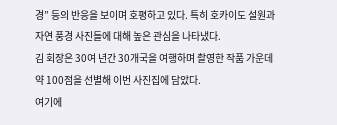경” 등의 반응을 보이며 호평하고 있다. 특히 호카이도 설원과 자연 풍경 사진들에 대해 높은 관심을 나타냈다.
김 회장은 30여 년간 30개국을 여행하며 촬영한 작품 가운데 약 100점을 선별해 이번 사진집에 담았다.
여기에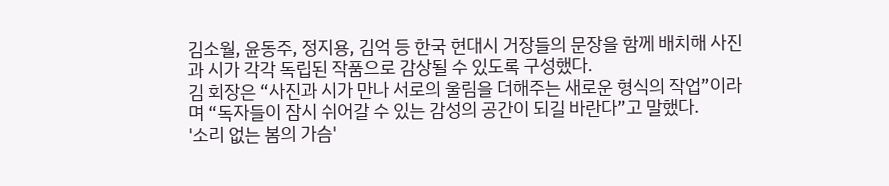김소월, 윤동주, 정지용, 김억 등 한국 현대시 거장들의 문장을 함께 배치해 사진과 시가 각각 독립된 작품으로 감상될 수 있도록 구성했다.
김 회장은 “사진과 시가 만나 서로의 울림을 더해주는 새로운 형식의 작업”이라며 “독자들이 잠시 쉬어갈 수 있는 감성의 공간이 되길 바란다”고 말했다.
'소리 없는 봄의 가슴'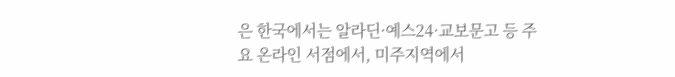은 한국에서는 알라딘·예스24·교보문고 등 주요 온라인 서점에서, 미주지역에서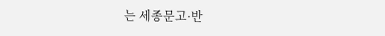는 세종문고·반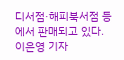디서점·해피북서점 등에서 판매되고 있다.
이은영 기자